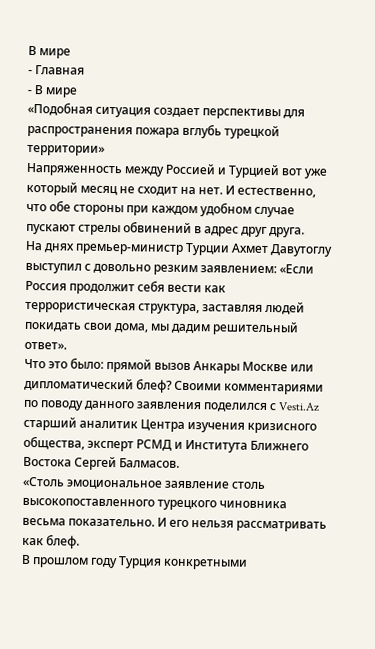В мире
- Главная
- В мире
«Подобная ситуация создает перспективы для распространения пожара вглубь турецкой территории»
Напряженность между Россией и Турцией вот уже который месяц не сходит на нет. И естественно, что обе стороны при каждом удобном случае пускают стрелы обвинений в адрес друг друга.
На днях премьер-министр Турции Ахмет Давутоглу выступил с довольно резким заявлением: «Если Россия продолжит себя вести как террористическая структура, заставляя людей покидать свои дома, мы дадим решительный ответ».
Что это было: прямой вызов Анкары Москве или дипломатический блеф? Своими комментариями по поводу данного заявления поделился с Vesti.Az старший аналитик Центра изучения кризисного общества, эксперт РСМД и Института Ближнего Востока Сергей Балмасов.
«Столь эмоциональное заявление столь высокопоставленного турецкого чиновника весьма показательно. И его нельзя рассматривать как блеф.
В прошлом году Турция конкретными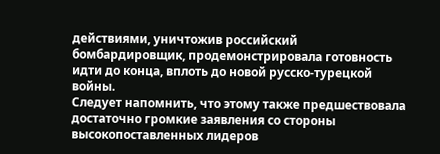действиями, уничтожив российский бомбардировщик, продемонстрировала готовность идти до конца, вплоть до новой русско-турецкой войны.
Следует напомнить, что этому также предшествовала достаточно громкие заявления со стороны высокопоставленных лидеров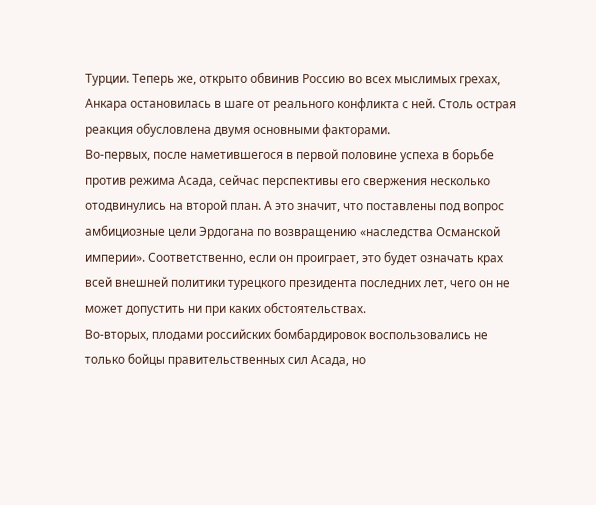Турции. Теперь же, открыто обвинив Россию во всех мыслимых грехах, Анкара остановилась в шаге от реального конфликта с ней. Столь острая реакция обусловлена двумя основными факторами.
Во-первых, после наметившегося в первой половине успеха в борьбе против режима Асада, сейчас перспективы его свержения несколько отодвинулись на второй план. А это значит, что поставлены под вопрос амбициозные цели Эрдогана по возвращению «наследства Османской империи». Соответственно, если он проиграет, это будет означать крах всей внешней политики турецкого президента последних лет, чего он не может допустить ни при каких обстоятельствах.
Во-вторых, плодами российских бомбардировок воспользовались не только бойцы правительственных сил Асада, но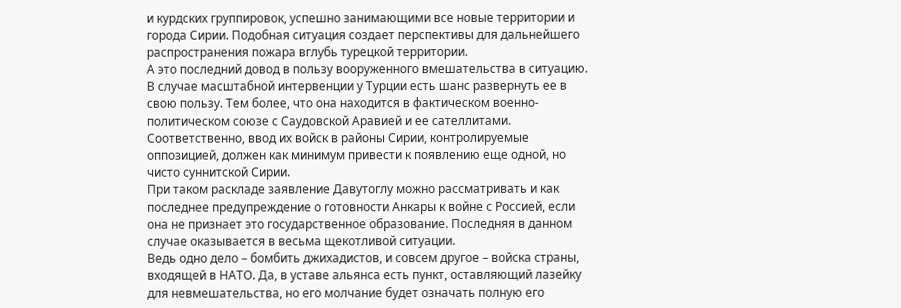и курдских группировок, успешно занимающими все новые территории и города Сирии. Подобная ситуация создает перспективы для дальнейшего распространения пожара вглубь турецкой территории.
А это последний довод в пользу вооруженного вмешательства в ситуацию. В случае масштабной интервенции у Турции есть шанс развернуть ее в свою пользу. Тем более, что она находится в фактическом военно-политическом союзе с Саудовской Аравией и ее сателлитами. Соответственно, ввод их войск в районы Сирии, контролируемые оппозицией, должен как минимум привести к появлению еще одной, но чисто суннитской Сирии.
При таком раскладе заявление Давутоглу можно рассматривать и как последнее предупреждение о готовности Анкары к войне с Россией, если она не признает это государственное образование. Последняя в данном случае оказывается в весьма щекотливой ситуации.
Ведь одно дело – бомбить джихадистов, и совсем другое – войска страны, входящей в НАТО. Да, в уставе альянса есть пункт, оставляющий лазейку для невмешательства, но его молчание будет означать полную его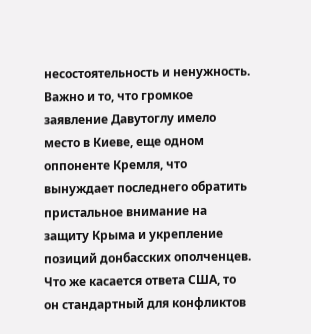несостоятельность и ненужность.
Важно и то, что громкое заявление Давутоглу имело место в Киеве, еще одном оппоненте Кремля, что вынуждает последнего обратить пристальное внимание на защиту Крыма и укрепление позиций донбасских ополченцев. Что же касается ответа США, то он стандартный для конфликтов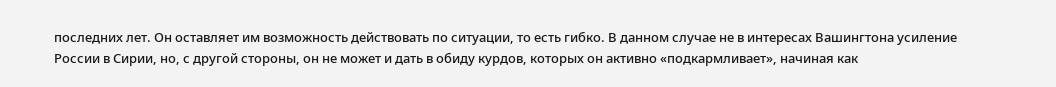последних лет. Он оставляет им возможность действовать по ситуации, то есть гибко. В данном случае не в интересах Вашингтона усиление России в Сирии, но, с другой стороны, он не может и дать в обиду курдов, которых он активно «подкармливает», начиная как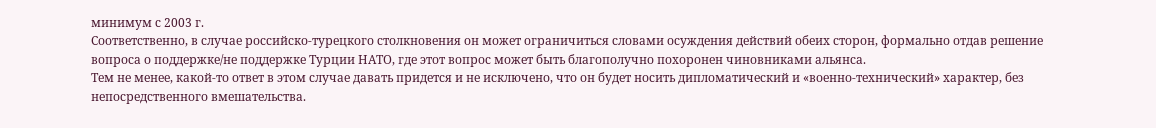минимум с 2003 г.
Соответственно, в случае российско-турецкого столкновения он может ограничиться словами осуждения действий обеих сторон, формально отдав решение вопроса о поддержке/не поддержке Турции НАТО, где этот вопрос может быть благополучно похоронен чиновниками альянса.
Тем не менее, какой-то ответ в этом случае давать придется и не исключено, что он будет носить дипломатический и «военно-технический» характер, без непосредственного вмешательства.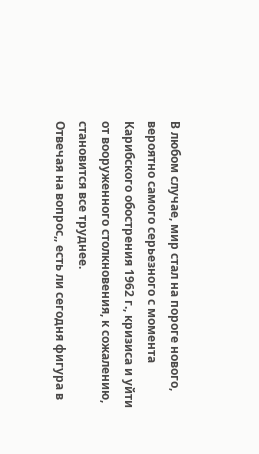В любом случае, мир стал на пороге нового, вероятно самого серьезного с момента Карибского обострения 1962 г., кризиса и уйти от вооруженного столкновения, к сожалению, становится все труднее.
Отвечая на вопрос,, есть ли сегодня фигура в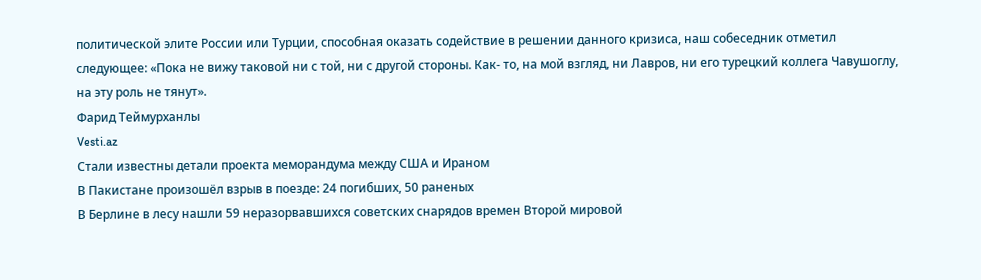политической элите России или Турции, способная оказать содействие в решении данного кризиса, наш собеседник отметил следующее: «Пока не вижу таковой ни с той, ни с другой стороны. Как- то, на мой взгляд, ни Лавров, ни его турецкий коллега Чавушоглу, на эту роль не тянут».
Фарид Теймурханлы
Vesti.az
Стали известны детали проекта меморандума между США и Ираном
В Пакистане произошёл взрыв в поезде: 24 погибших, 50 раненых
В Берлине в лесу нашли 59 неразорвавшихся советских снарядов времен Второй мировой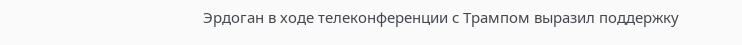Эрдоган в ходе телеконференции с Трампом выразил поддержку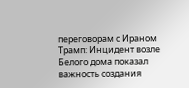переговорам с Ираном
Трамп: Инцидент возле Белого дома показал важность создания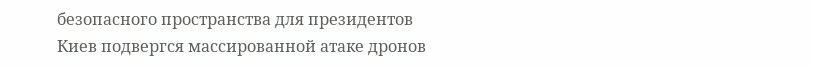безопасного пространства для президентов
Киев подвергся массированной атаке дронов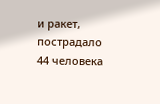и ракет, пострадало 44 человека